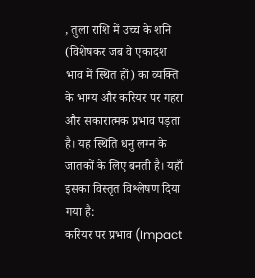, तुला राशि में उच्च के शनि (विशेषकर जब वे एकादश भाव में स्थित हों) का व्यक्ति के भाग्य और करियर पर गहरा और सकारात्मक प्रभाव पड़ता है। यह स्थिति धनु लग्न के जातकों के लिए बनती है। यहाँ इसका विस्तृत विश्लेषण दिया गया है:
करियर पर प्रभाव (Impact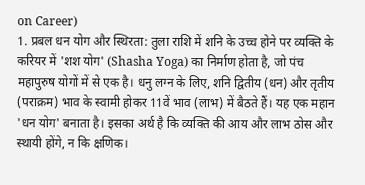on Career)
1. प्रबल धन योग और स्थिरता: तुला राशि में शनि के उच्च होने पर व्यक्ति के करियर में 'शश योग' (Shasha Yoga) का निर्माण होता है, जो पंच महापुरुष योगों में से एक है। धनु लग्न के लिए, शनि द्वितीय (धन) और तृतीय (पराक्रम) भाव के स्वामी होकर 11वें भाव (लाभ) में बैठते हैं। यह एक महान 'धन योग' बनाता है। इसका अर्थ है कि व्यक्ति की आय और लाभ ठोस और स्थायी होंगे, न कि क्षणिक।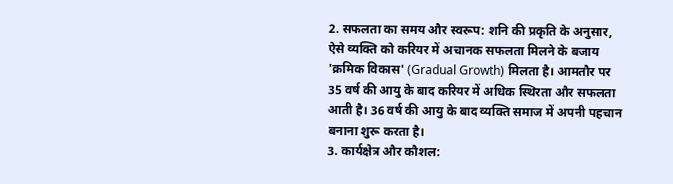2. सफलता का समय और स्वरूप: शनि की प्रकृति के अनुसार, ऐसे व्यक्ति को करियर में अचानक सफलता मिलने के बजाय 'क्रमिक विकास' (Gradual Growth) मिलता है। आमतौर पर 35 वर्ष की आयु के बाद करियर में अधिक स्थिरता और सफलता आती है। 36 वर्ष की आयु के बाद व्यक्ति समाज में अपनी पहचान बनाना शुरू करता है।
3. कार्यक्षेत्र और कौशल: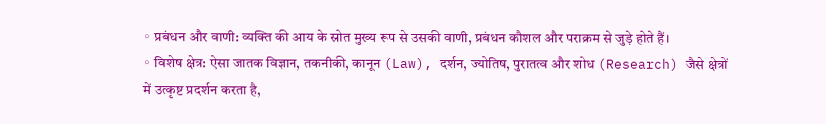◦ प्रबंधन और वाणी: व्यक्ति की आय के स्रोत मुख्य रूप से उसकी वाणी, प्रबंधन कौशल और पराक्रम से जुड़े होते हैं।
◦ विशेष क्षेत्र: ऐसा जातक विज्ञान, तकनीकी, कानून (Law), दर्शन, ज्योतिष, पुरातत्व और शोध (Research) जैसे क्षेत्रों में उत्कृष्ट प्रदर्शन करता है,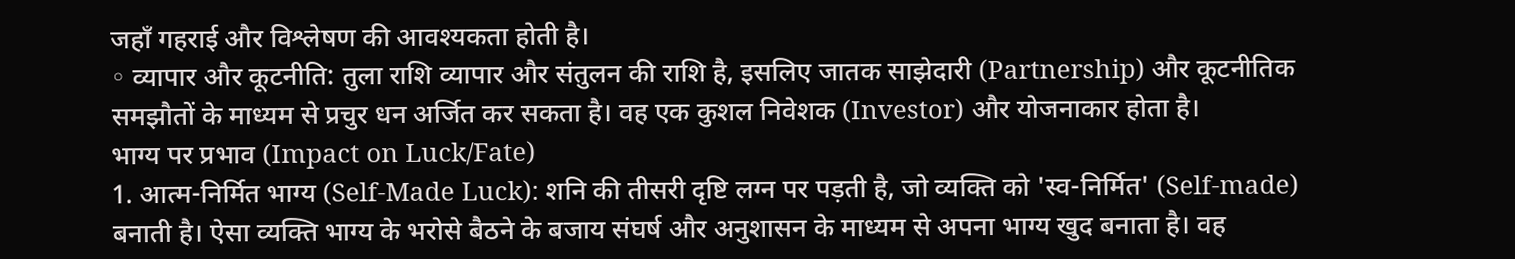जहाँ गहराई और विश्लेषण की आवश्यकता होती है।
◦ व्यापार और कूटनीति: तुला राशि व्यापार और संतुलन की राशि है, इसलिए जातक साझेदारी (Partnership) और कूटनीतिक समझौतों के माध्यम से प्रचुर धन अर्जित कर सकता है। वह एक कुशल निवेशक (Investor) और योजनाकार होता है।
भाग्य पर प्रभाव (Impact on Luck/Fate)
1. आत्म-निर्मित भाग्य (Self-Made Luck): शनि की तीसरी दृष्टि लग्न पर पड़ती है, जो व्यक्ति को 'स्व-निर्मित' (Self-made) बनाती है। ऐसा व्यक्ति भाग्य के भरोसे बैठने के बजाय संघर्ष और अनुशासन के माध्यम से अपना भाग्य खुद बनाता है। वह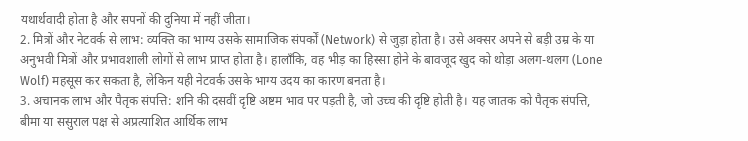यथार्थवादी होता है और सपनों की दुनिया में नहीं जीता।
2. मित्रों और नेटवर्क से लाभ: व्यक्ति का भाग्य उसके सामाजिक संपर्कों (Network) से जुड़ा होता है। उसे अक्सर अपने से बड़ी उम्र के या अनुभवी मित्रों और प्रभावशाली लोगों से लाभ प्राप्त होता है। हालाँकि, वह भीड़ का हिस्सा होने के बावजूद खुद को थोड़ा अलग-थलग (Lone Wolf) महसूस कर सकता है, लेकिन यही नेटवर्क उसके भाग्य उदय का कारण बनता है।
3. अचानक लाभ और पैतृक संपत्ति: शनि की दसवीं दृष्टि अष्टम भाव पर पड़ती है, जो उच्च की दृष्टि होती है। यह जातक को पैतृक संपत्ति, बीमा या ससुराल पक्ष से अप्रत्याशित आर्थिक लाभ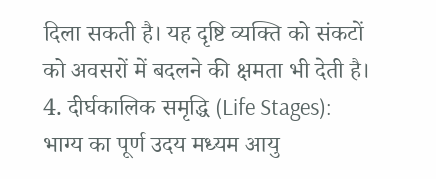दिला सकती है। यह दृष्टि व्यक्ति को संकटों को अवसरों में बदलने की क्षमता भी देती है।
4. दीर्घकालिक समृद्धि (Life Stages): भाग्य का पूर्ण उदय मध्यम आयु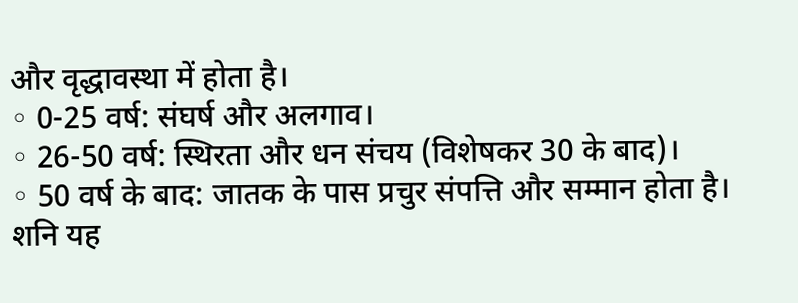और वृद्धावस्था में होता है।
◦ 0-25 वर्ष: संघर्ष और अलगाव।
◦ 26-50 वर्ष: स्थिरता और धन संचय (विशेषकर 30 के बाद)।
◦ 50 वर्ष के बाद: जातक के पास प्रचुर संपत्ति और सम्मान होता है। शनि यह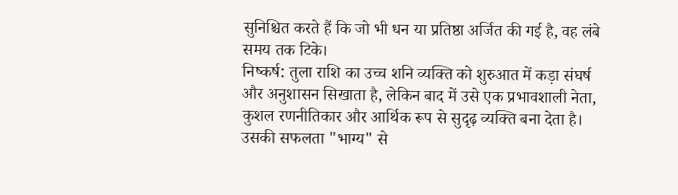सुनिश्चित करते हैं कि जो भी धन या प्रतिष्ठा अर्जित की गई है, वह लंबे समय तक टिके।
निष्कर्ष: तुला राशि का उच्च शनि व्यक्ति को शुरुआत में कड़ा संघर्ष और अनुशासन सिखाता है, लेकिन बाद में उसे एक प्रभावशाली नेता, कुशल रणनीतिकार और आर्थिक रूप से सुदृढ़ व्यक्ति बना देता है। उसकी सफलता "भाग्य" से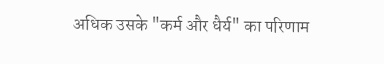अधिक उसके "कर्म और धैर्य" का परिणाम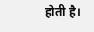होती है।